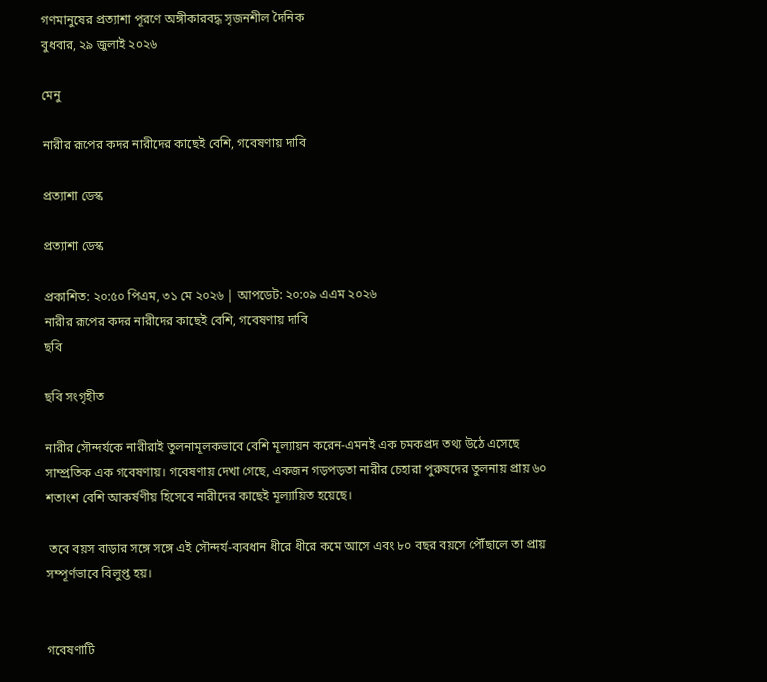গণমানুষের প্রত্যাশা পূরণে অঙ্গীকারবদ্ধ সৃজনশীল দৈনিক
বুধবার, ২৯ জুলাই ২০২৬

মেনু

নারীর রূপের কদর নারীদের কাছেই বেশি, গবেষণায় দাবি

প্রত্যাশা ডেস্ক

প্রত্যাশা ডেস্ক

প্রকাশিত: ২০:৫০ পিএম, ৩১ মে ২০২৬ | আপডেট: ২০:০৯ এএম ২০২৬
নারীর রূপের কদর নারীদের কাছেই বেশি, গবেষণায় দাবি
ছবি

ছবি সংগৃহীত

নারীর সৌন্দর্যকে নারীরাই তুলনামূলকভাবে বেশি মূল্যায়ন করেন-এমনই এক চমকপ্রদ তথ্য উঠে এসেছে সাম্প্রতিক এক গবেষণায়। গবেষণায় দেখা গেছে, একজন গড়পড়তা নারীর চেহারা পুরুষদের তুলনায় প্রায় ৬০ শতাংশ বেশি আকর্ষণীয় হিসেবে নারীদের কাছেই মূল্যায়িত হয়েছে।

 তবে বয়স বাড়ার সঙ্গে সঙ্গে এই সৌন্দর্য-ব্যবধান ধীরে ধীরে কমে আসে এবং ৮০ বছর বয়সে পৌঁছালে তা প্রায় সম্পূর্ণভাবে বিলুপ্ত হয়।


গবেষণাটি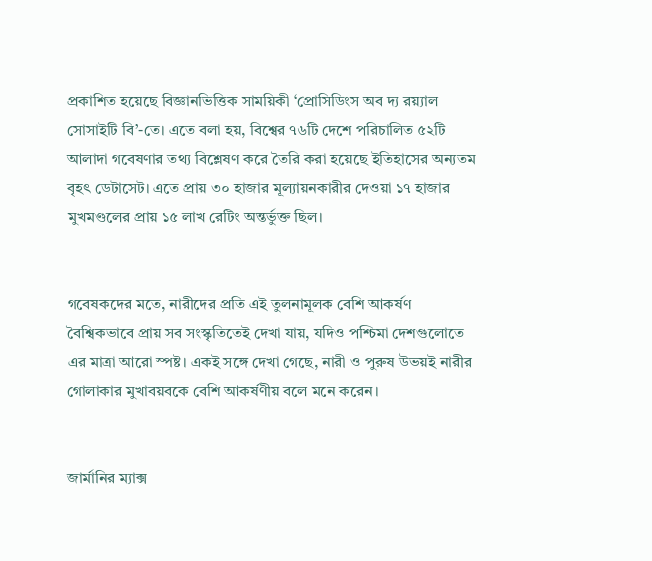প্রকাশিত হয়েছে বিজ্ঞানভিত্তিক সাময়িকী ‘প্রোসিডিংস অব দ্য রয়্যাল সোসাইটি বি’-তে। এতে বলা হয়, বিশ্বের ৭৬টি দেশে পরিচালিত ৫২টি আলাদা গবেষণার তথ্য বিশ্লেষণ করে তৈরি করা হয়েছে ইতিহাসের অন্যতম বৃহৎ ডেটাসেট। এতে প্রায় ৩০ হাজার মূল্যায়নকারীর দেওয়া ১৭ হাজার মুখমণ্ডলের প্রায় ১৫ লাখ রেটিং অন্তর্ভুক্ত ছিল।


গবেষকদের মতে, নারীদের প্রতি এই তুলনামূলক বেশি আকর্ষণ বৈশ্বিকভাবে প্রায় সব সংস্কৃতিতেই দেখা যায়, যদিও পশ্চিমা দেশগুলোতে এর মাত্রা আরো স্পষ্ট। একই সঙ্গে দেখা গেছে, নারী ও পুরুষ উভয়ই নারীর গোলাকার মুখাবয়বকে বেশি আকর্ষণীয় বলে মনে করেন।


জার্মানির ম্যাক্স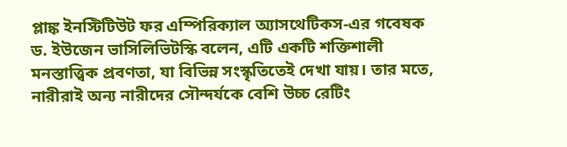প্লাঙ্ক ইনস্টিটিউট ফর এম্পিরিক্যাল অ্যাসথেটিকস-এর গবেষক ড. ইউজেন ভাসিলিভিটস্কি বলেন, এটি একটি শক্তিশালী মনস্তাত্ত্বিক প্রবণতা, যা বিভিন্ন সংস্কৃতিতেই দেখা যায়। তার মতে, নারীরাই অন্য নারীদের সৌন্দর্যকে বেশি উচ্চ রেটিং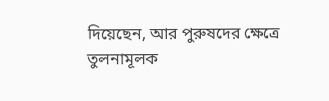দিয়েছেন, আর পুরুষদের ক্ষেত্রে তুলনামূলক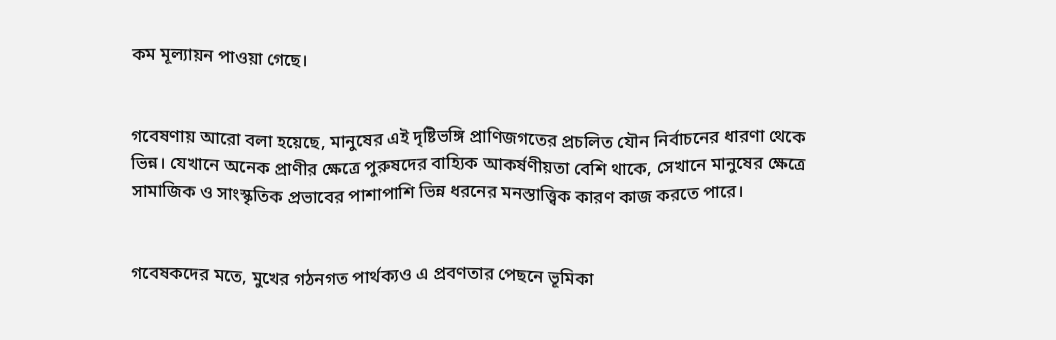কম মূল্যায়ন পাওয়া গেছে।


গবেষণায় আরো বলা হয়েছে, মানুষের এই দৃষ্টিভঙ্গি প্রাণিজগতের প্রচলিত যৌন নির্বাচনের ধারণা থেকে ভিন্ন। যেখানে অনেক প্রাণীর ক্ষেত্রে পুরুষদের বাহ্যিক আকর্ষণীয়তা বেশি থাকে, সেখানে মানুষের ক্ষেত্রে সামাজিক ও সাংস্কৃতিক প্রভাবের পাশাপাশি ভিন্ন ধরনের মনস্তাত্ত্বিক কারণ কাজ করতে পারে।


গবেষকদের মতে, মুখের গঠনগত পার্থক্যও এ প্রবণতার পেছনে ভূমিকা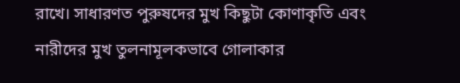রাখে। সাধারণত পুরুষদের মুখ কিছুটা কোণাকৃতি এবং নারীদের মুখ তুলনামূলকভাবে গোলাকার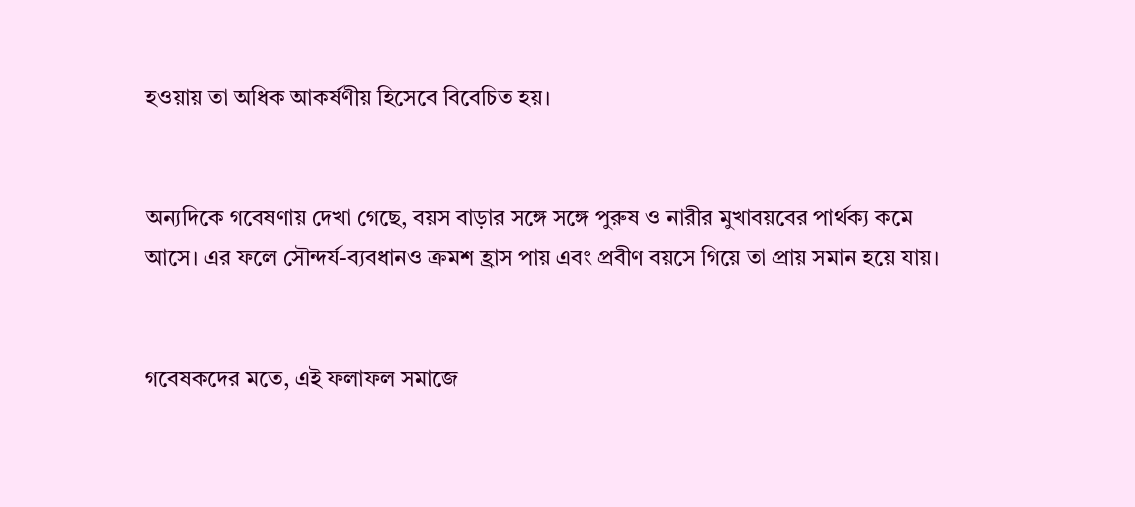হওয়ায় তা অধিক আকর্ষণীয় হিসেবে বিবেচিত হয়।


অন্যদিকে গবেষণায় দেখা গেছে, বয়স বাড়ার সঙ্গে সঙ্গে পুরুষ ও নারীর মুখাবয়বের পার্থক্য কমে আসে। এর ফলে সৌন্দর্য-ব্যবধানও ক্রমশ হ্রাস পায় এবং প্রবীণ বয়সে গিয়ে তা প্রায় সমান হয়ে যায়।


গবেষকদের মতে, এই ফলাফল সমাজে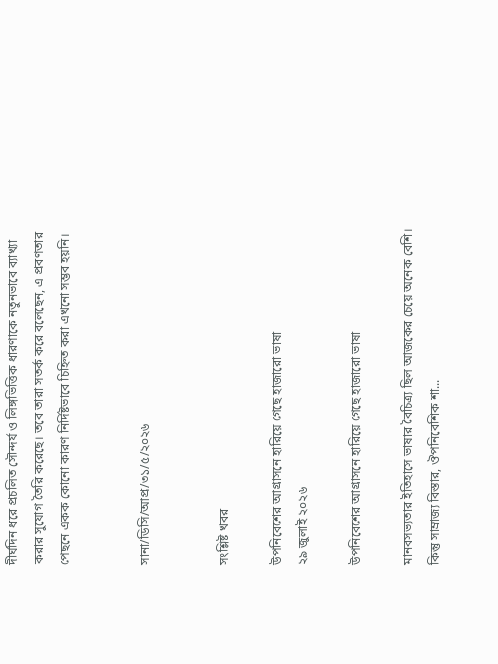দীর্ঘদিন ধরে প্রচলিত সৌন্দর্য ও লিঙ্গভিত্তিক ধারণাকে নতুনভাবে ব্যাখ্যা করার সুযোগ তৈরি করেছে। তবে তারা সতর্ক করে বলেছেন, এ প্রবণতার পেছনে একক কোনো কারণ নির্দিষ্টভাবে চিহ্নিত করা এখনো সম্ভব হয়নি।


সানা/ডিসি/আপ্র/৩১/৫/২০২৬


সংশ্লিষ্ট খবর

উপনিবেশের আগ্রাসনে হারিয়ে গেছে হাজারো ভাষা
২৯ জুলাই ২০২৬

উপনিবেশের আগ্রাসনে হারিয়ে গেছে হাজারো ভাষা

মানবসভ্যতার ইতিহাসে ভাষার বৈচিত্র্য ছিল আজকের চেয়ে অনেক বেশি। কিন্তু সাম্রাজ্য বিস্তার, ঔপনিবেশিক শা...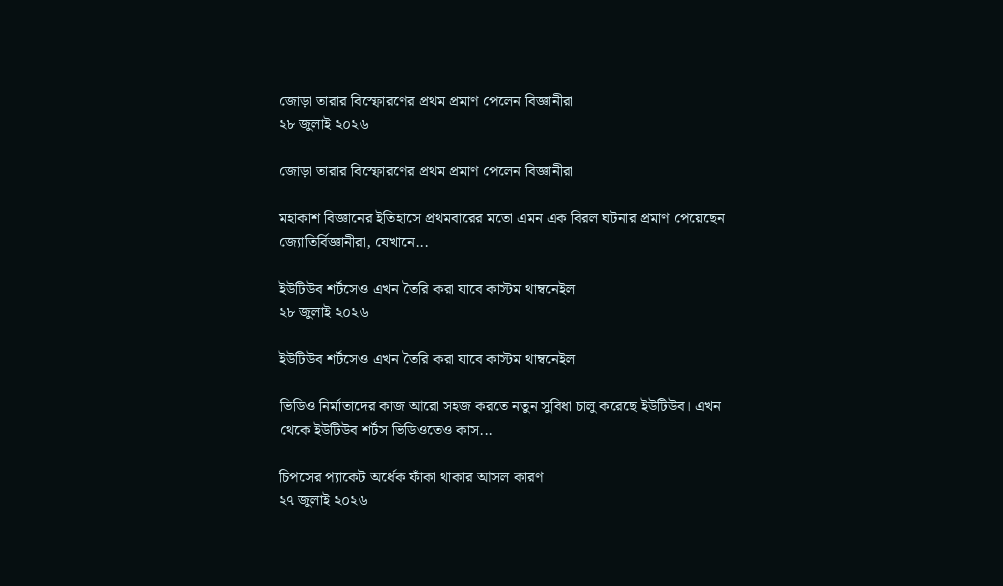জোড়া তারার বিস্ফোরণের প্রথম প্রমাণ পেলেন বিজ্ঞানীরা
২৮ জুলাই ২০২৬

জোড়া তারার বিস্ফোরণের প্রথম প্রমাণ পেলেন বিজ্ঞানীরা

মহাকাশ বিজ্ঞানের ইতিহাসে প্রথমবারের মতো এমন এক বিরল ঘটনার প্রমাণ পেয়েছেন জ্যোতির্বিজ্ঞানীরা, যেখানে...

ইউটিউব শর্টসেও এখন তৈরি করা যাবে কাস্টম থাম্বনেইল
২৮ জুলাই ২০২৬

ইউটিউব শর্টসেও এখন তৈরি করা যাবে কাস্টম থাম্বনেইল

ভিডিও নির্মাতাদের কাজ আরো সহজ করতে নতুন সুবিধা চালু করেছে ইউটিউব। এখন থেকে ইউটিউব শর্টস ভিডিওতেও কাস...

চিপসের প্যাকেট অর্ধেক ফাঁকা থাকার আসল কারণ
২৭ জুলাই ২০২৬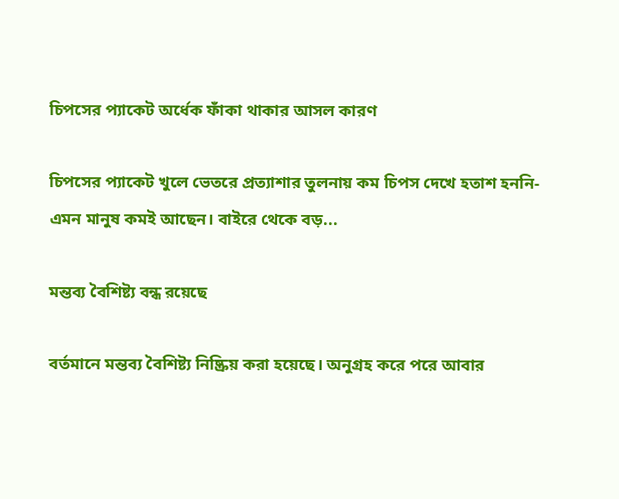চিপসের প্যাকেট অর্ধেক ফাঁকা থাকার আসল কারণ

চিপসের প্যাকেট খুলে ভেতরে প্রত্যাশার তুলনায় কম চিপস দেখে হতাশ হননি-এমন মানুষ কমই আছেন। বাইরে থেকে বড়...

মন্তব্য বৈশিষ্ট্য বন্ধ রয়েছে

বর্তমানে মন্তব্য বৈশিষ্ট্য নিষ্ক্রিয় করা হয়েছে। অনুগ্রহ করে পরে আবার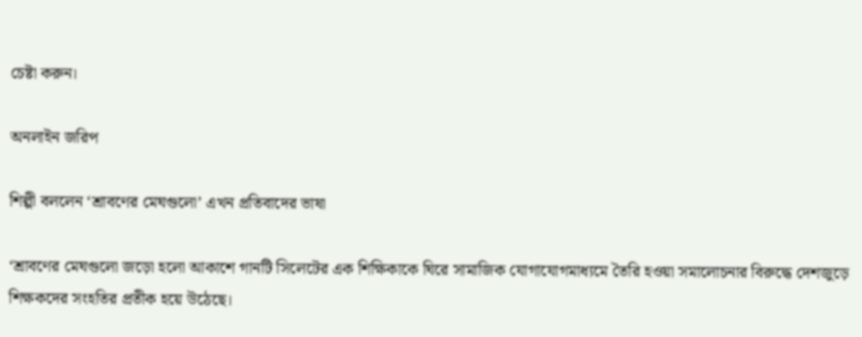চেষ্টা করুন।

অনলাইন জরিপ

শিল্পী বললেন ‘শ্রাবণের মেঘগুলো’ এখন প্রতিবাদের ভাষা

‘শ্রাবণের মেঘগুলো জড়ো হলো আকাশে গানটি সিলেটের এক শিক্ষিকাকে ঘিরে সামাজিক যোগাযোগমাধ্যমে তৈরি হওয়া সমালোচনার বিরুদ্ধে দেশজুড়ে শিক্ষকদের সংহতির প্রতীক হয়ে উঠেছে।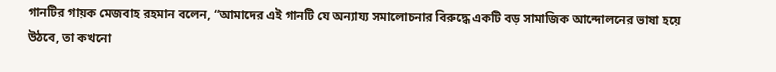গানটির গায়ক মেজবাহ রহমান বলেন, “আমাদের এই গানটি যে অন্যায্য সমালোচনার বিরুদ্ধে একটি বড় সামাজিক আন্দোলনের ভাষা হয়ে উঠবে, তা কখনো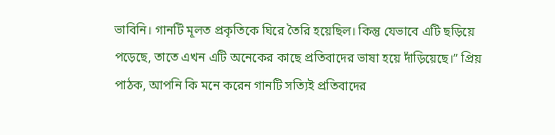ভাবিনি। গানটি মূলত প্রকৃতিকে ঘিরে তৈরি হয়েছিল। কিন্তু যেভাবে এটি ছড়িয়ে পড়েছে, তাতে এখন এটি অনেকের কাছে প্রতিবাদের ভাষা হয়ে দাঁড়িয়েছে।” প্রিয় পাঠক, আপনি কি মনে করেন গানটি সত্যিই প্রতিবাদের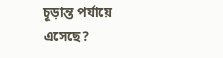চূড়ান্ত পর্যায়ে এসেছে?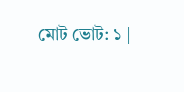মোট ভোট: ১ |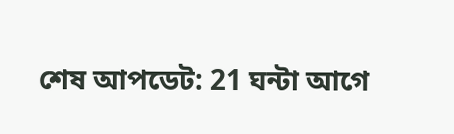শেষ আপডেট: 21 ঘন্টা আগে